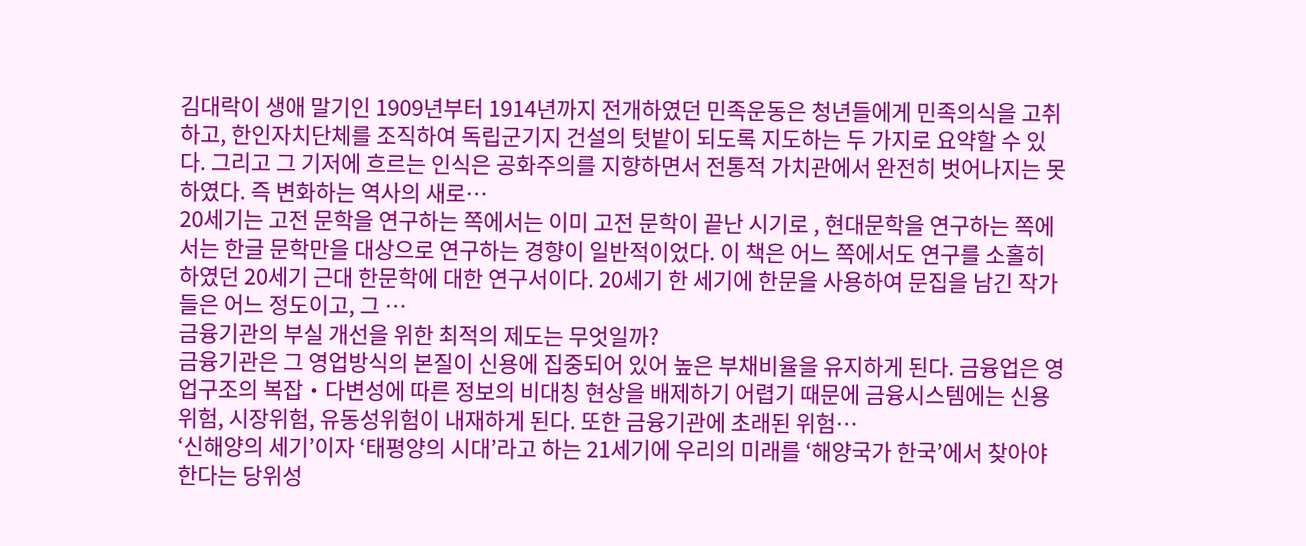김대락이 생애 말기인 1909년부터 1914년까지 전개하였던 민족운동은 청년들에게 민족의식을 고취하고, 한인자치단체를 조직하여 독립군기지 건설의 텃밭이 되도록 지도하는 두 가지로 요약할 수 있다. 그리고 그 기저에 흐르는 인식은 공화주의를 지향하면서 전통적 가치관에서 완전히 벗어나지는 못하였다. 즉 변화하는 역사의 새로…
20세기는 고전 문학을 연구하는 쪽에서는 이미 고전 문학이 끝난 시기로 , 현대문학을 연구하는 쪽에서는 한글 문학만을 대상으로 연구하는 경향이 일반적이었다. 이 책은 어느 쪽에서도 연구를 소홀히 하였던 20세기 근대 한문학에 대한 연구서이다. 20세기 한 세기에 한문을 사용하여 문집을 남긴 작가들은 어느 정도이고, 그 …
금융기관의 부실 개선을 위한 최적의 제도는 무엇일까?
금융기관은 그 영업방식의 본질이 신용에 집중되어 있어 높은 부채비율을 유지하게 된다. 금융업은 영업구조의 복잡・다변성에 따른 정보의 비대칭 현상을 배제하기 어렵기 때문에 금융시스템에는 신용위험, 시장위험, 유동성위험이 내재하게 된다. 또한 금융기관에 초래된 위험…
‘신해양의 세기’이자 ‘태평양의 시대’라고 하는 21세기에 우리의 미래를 ‘해양국가 한국’에서 찾아야 한다는 당위성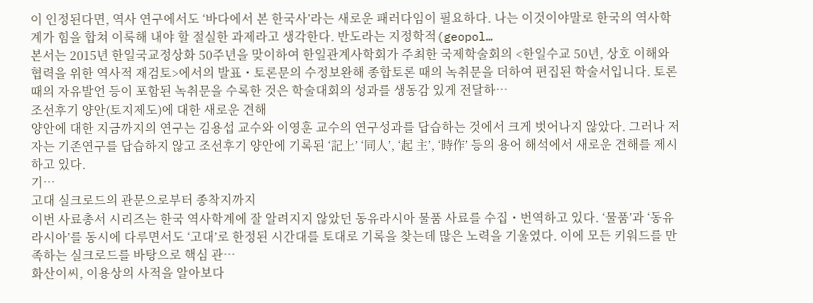이 인정된다면, 역사 연구에서도 ‘바다에서 본 한국사’라는 새로운 패러다임이 필요하다. 나는 이것이야말로 한국의 역사학계가 힘을 합쳐 이룩해 내야 할 절실한 과제라고 생각한다. 반도라는 지정학적(geopol…
본서는 2015년 한일국교정상화 50주년을 맞이하여 한일관계사학회가 주최한 국제학술회의 <한일수교 50년, 상호 이해와 협력을 위한 역사적 재검토>에서의 발표・토론문의 수정보완해 종합토론 때의 녹취문을 더하여 편집된 학술서입니다. 토론 때의 자유발언 등이 포함된 녹취문을 수록한 것은 학술대회의 성과를 생동감 있게 전달하…
조선후기 양안(토지제도)에 대한 새로운 견해
양안에 대한 지금까지의 연구는 김용섭 교수와 이영훈 교수의 연구성과를 답습하는 것에서 크게 벗어나지 않았다. 그러나 저자는 기존연구를 답습하지 않고 조선후기 양안에 기록된 ‘記上’ ‘同人’, ‘起 主’, ‘時作’ 등의 용어 해석에서 새로운 견해를 제시하고 있다.
기…
고대 실크로드의 관문으로부터 종착지까지
이번 사료총서 시리즈는 한국 역사학계에 잘 알려지지 않았던 동유라시아 물품 사료를 수집・번역하고 있다. ‘물품’과 ‘동유라시아’를 동시에 다루면서도 ‘고대’로 한정된 시간대를 토대로 기록을 찾는데 많은 노력을 기울였다. 이에 모든 키워드를 만족하는 실크로드를 바탕으로 핵심 관…
화산이씨, 이용상의 사적을 알아보다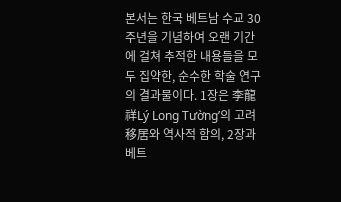본서는 한국 베트남 수교 30주년을 기념하여 오랜 기간에 걸쳐 추적한 내용들을 모두 집약한, 순수한 학술 연구의 결과물이다. 1장은 李龍祥Lý Long Tường’의 고려 移居와 역사적 함의, 2장과 베트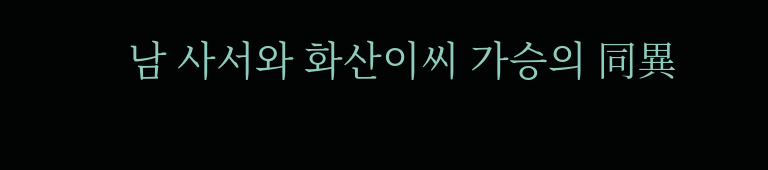남 사서와 화산이씨 가승의 同異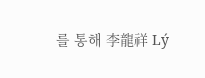를 통해 李龍祥 Lý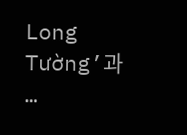Long Tường’과 …